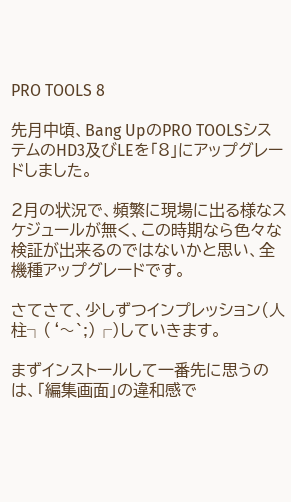PRO TOOLS 8

先月中頃、Bang UpのPRO TOOLSシステムのHD3及びLEを「8」にアップグレードしました。

2月の状況で、頻繁に現場に出る様なスケジュールが無く、この時期なら色々な検証が出来るのではないかと思い、全機種アップグレードです。

さてさて、少しずつインプレッション(人柱┐(‘〜`;)┌)していきます。

まずインストールして一番先に思うのは、「編集画面」の違和感で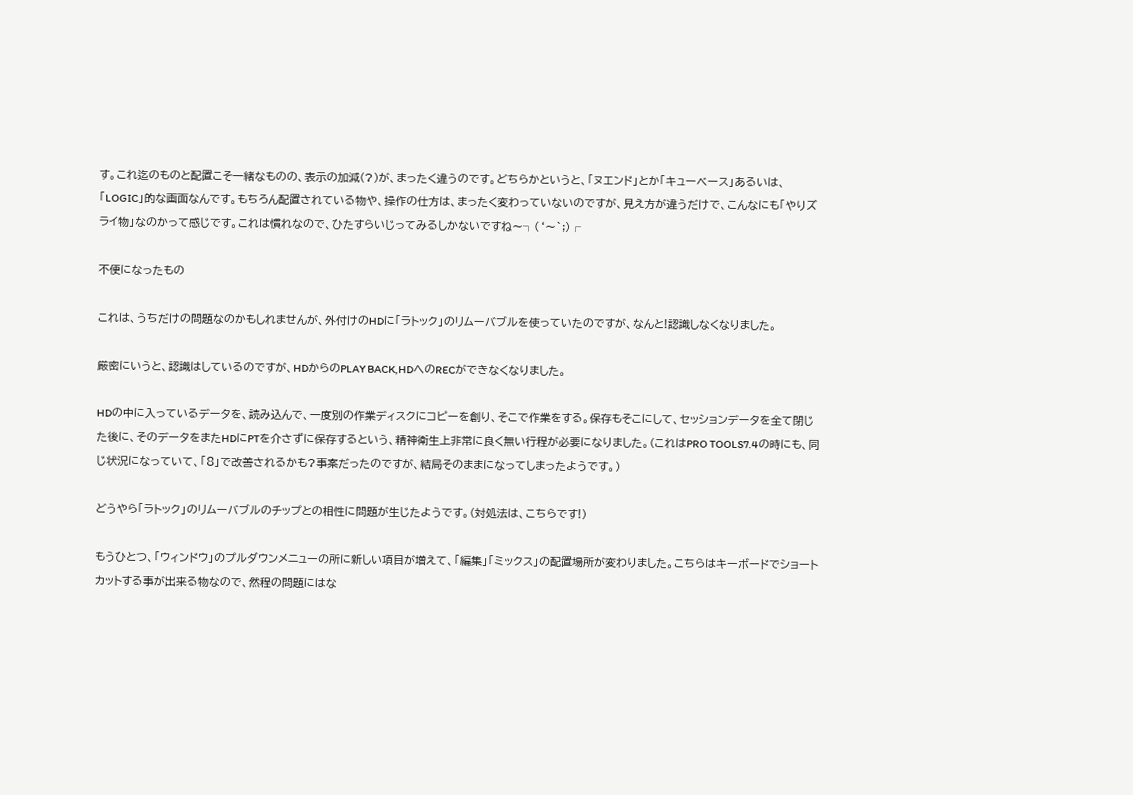す。これ迄のものと配置こそ一緒なものの、表示の加減(?)が、まったく違うのです。どちらかというと、「ヌエンド」とか「キューベース」あるいは、「LOGIC」的な画面なんです。もちろん配置されている物や、操作の仕方は、まったく変わっていないのですが、見え方が違うだけで、こんなにも「やりズライ物」なのかって感じです。これは慣れなので、ひたすらいじってみるしかないですね〜┐(‘〜`;)┌

不便になったもの

これは、うちだけの問題なのかもしれませんが、外付けのHDに「ラトック」のリムーバブルを使っていたのですが、なんと!認識しなくなりました。

厳密にいうと、認識はしているのですが、HDからのPLAY BACK,HDへのRECができなくなりました。

HDの中に入っているデータを、読み込んで、一度別の作業ディスクにコピーを創り、そこで作業をする。保存もそこにして、セッションデータを全て閉じた後に、そのデータをまたHDにPTを介さずに保存するという、精神衛生上非常に良く無い行程が必要になりました。(これはPRO TOOLS7.4の時にも、同じ状況になっていて、「8」で改善されるかも?事案だったのですが、結局そのままになってしまったようです。)

どうやら「ラトック」のリムーバブルのチップとの相性に問題が生じたようです。(対処法は、こちらです!)

もうひとつ、「ウィンドウ」のプルダウンメニューの所に新しい項目が増えて、「編集」「ミックス」の配置場所が変わりました。こちらはキーボードでショートカットする事が出来る物なので、然程の問題にはな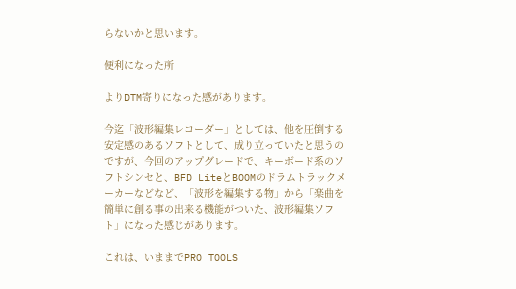らないかと思います。

便利になった所

よりDTM寄りになった感があります。

今迄「波形編集レコーダー」としては、他を圧倒する安定感のあるソフトとして、成り立っていたと思うのですが、今回のアップグレードで、キーボード系のソフトシンセと、BFD LiteとBOOMのドラムトラックメーカーなどなど、「波形を編集する物」から「楽曲を簡単に創る事の出来る機能がついた、波形編集ソフト」になった感じがあります。

これは、いままでPRO TOOLS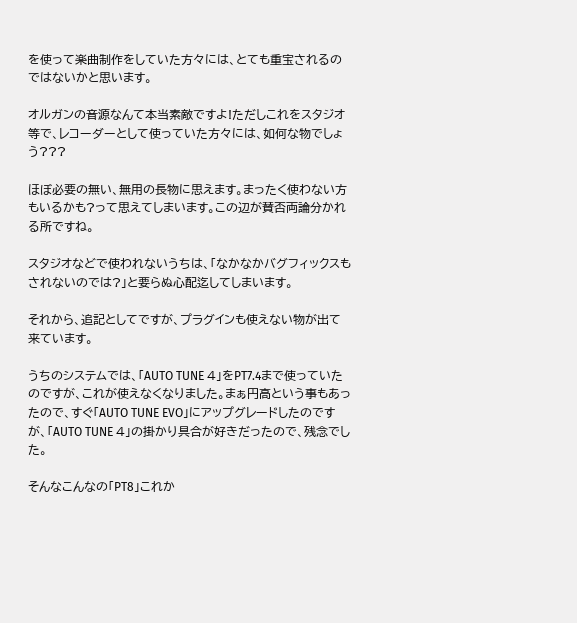を使って楽曲制作をしていた方々には、とても重宝されるのではないかと思います。

オルガンの音源なんて本当素敵ですよ!ただしこれをスタジオ等で、レコーダーとして使っていた方々には、如何な物でしょう???

ほぼ必要の無い、無用の長物に思えます。まったく使わない方もいるかも?って思えてしまいます。この辺が賛否両論分かれる所ですね。

スタジオなどで使われないうちは、「なかなかバグフィックスもされないのでは?」と要らぬ心配迄してしまいます。

それから、追記としてですが、プラグインも使えない物が出て来ています。

うちのシステムでは、「AUTO TUNE 4」をPT7.4まで使っていたのですが、これが使えなくなりました。まぁ円高という事もあったので、すぐ「AUTO TUNE EVO」にアップグレードしたのですが、「AUTO TUNE 4」の掛かり具合が好きだったので、残念でした。

そんなこんなの「PT8」これか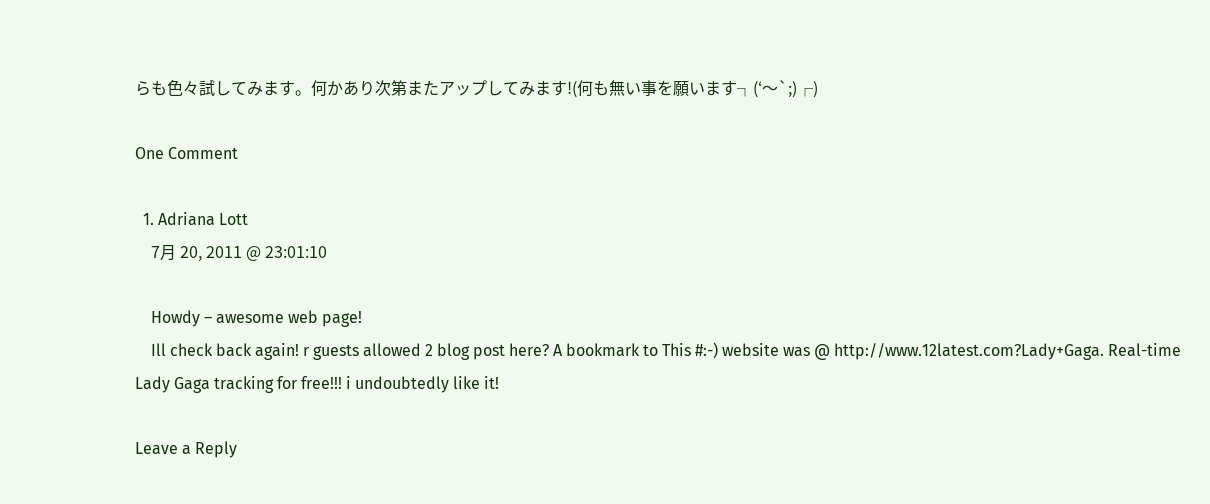らも色々試してみます。何かあり次第またアップしてみます!(何も無い事を願います┐(‘〜`;)┌)

One Comment

  1. Adriana Lott
    7月 20, 2011 @ 23:01:10

    Howdy – awesome web page!
    Ill check back again! r guests allowed 2 blog post here? A bookmark to This #:-) website was @ http://www.12latest.com?Lady+Gaga. Real-time Lady Gaga tracking for free!!! i undoubtedly like it!

Leave a Reply